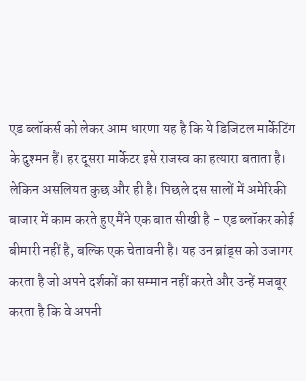एड ब्लॉकर्स को लेकर आम धारणा यह है कि ये डिजिटल मार्केटिंग के दुश्मन हैं। हर दूसरा मार्केटर इसे राजस्व का हत्यारा बताता है। लेकिन असलियत कुछ और ही है। पिछले दस सालों में अमेरिकी बाजार में काम करते हुए मैंने एक बात सीखी है - एड ब्लॉकर कोई बीमारी नहीं है, बल्कि एक चेतावनी है। यह उन ब्रांड्स को उजागर करता है जो अपने दर्शकों का सम्मान नहीं करते और उन्हें मजबूर करता है कि वे अपनी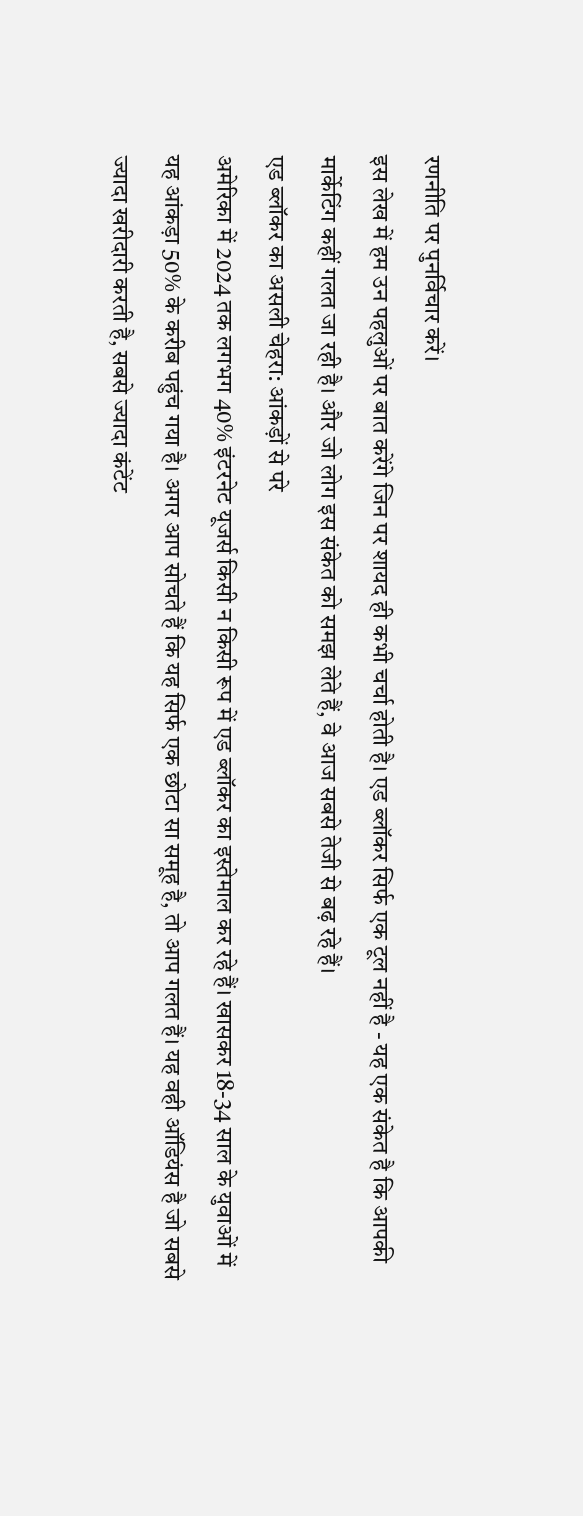रणनीति पर पुनर्विचार करें।
इस लेख में हम उन पहलुओं पर बात करेंगे जिन पर शायद ही कभी चर्चा होती है। एड ब्लॉकर सिर्फ एक टूल नहीं है - यह एक संकेत है कि आपकी मार्केटिंग कहीं गलत जा रही है। और जो लोग इस संकेत को समझ लेते हैं, वे आज सबसे तेजी से बढ़ रहे हैं।
एड ब्लॉकर का असली चेहरा: आंकड़ों से परे
अमेरिका में 2024 तक लगभग 40% इंटरनेट यूजर्स किसी न किसी रूप में एड ब्लॉकर का इस्तेमाल कर रहे हैं। खासकर 18-34 साल के युवाओं में यह आंकड़ा 50% के करीब पहुंच गया है। अगर आप सोचते हैं कि यह सिर्फ एक छोटा सा समूह है, तो आप गलत हैं। यह वही ऑडियंस है जो सबसे ज्यादा खरीदारी करती है, सबसे ज्यादा कंटेंट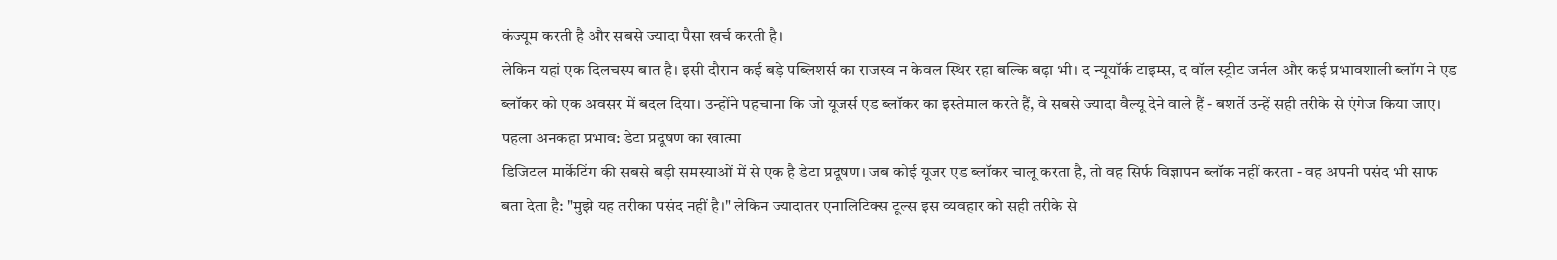कंज्यूम करती है और सबसे ज्यादा पैसा खर्च करती है।
लेकिन यहां एक दिलचस्प बात है। इसी दौरान कई बड़े पब्लिशर्स का राजस्व न केवल स्थिर रहा बल्कि बढ़ा भी। द न्यूयॉर्क टाइम्स, द वॉल स्ट्रीट जर्नल और कई प्रभावशाली ब्लॉग ने एड ब्लॉकर को एक अवसर में बदल दिया। उन्होंने पहचाना कि जो यूजर्स एड ब्लॉकर का इस्तेमाल करते हैं, वे सबसे ज्यादा वैल्यू देने वाले हैं - बशर्ते उन्हें सही तरीके से एंगेज किया जाए।
पहला अनकहा प्रभाव: डेटा प्रदूषण का खात्मा
डिजिटल मार्केटिंग की सबसे बड़ी समस्याओं में से एक है डेटा प्रदूषण। जब कोई यूजर एड ब्लॉकर चालू करता है, तो वह सिर्फ विज्ञापन ब्लॉक नहीं करता - वह अपनी पसंद भी साफ बता देता है: "मुझे यह तरीका पसंद नहीं है।" लेकिन ज्यादातर एनालिटिक्स टूल्स इस व्यवहार को सही तरीके से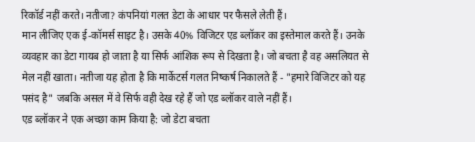रिकॉर्ड नहीं करते। नतीजा? कंपनियां गलत डेटा के आधार पर फैसले लेती हैं।
मान लीजिए एक ई-कॉमर्स साइट है। उसके 40% विजिटर एड ब्लॉकर का इस्तेमाल करते हैं। उनके व्यवहार का डेटा गायब हो जाता है या सिर्फ आंशिक रूप से दिखता है। जो बचता है वह असलियत से मेल नहीं खाता। नतीजा यह होता है कि मार्केटर्स गलत निष्कर्ष निकालते हैं - "हमारे विजिटर को यह पसंद है" जबकि असल में वे सिर्फ वही देख रहे हैं जो एड ब्लॉकर वाले नहीं हैं।
एड ब्लॉकर ने एक अच्छा काम किया है: जो डेटा बचता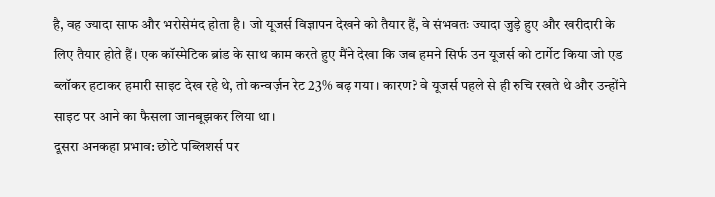है, वह ज्यादा साफ और भरोसेमंद होता है। जो यूजर्स विज्ञापन देखने को तैयार हैं, वे संभवतः ज्यादा जुड़े हुए और खरीदारी के लिए तैयार होते हैं। एक कॉस्मेटिक ब्रांड के साथ काम करते हुए मैंने देखा कि जब हमने सिर्फ उन यूजर्स को टार्गेट किया जो एड ब्लॉकर हटाकर हमारी साइट देख रहे थे, तो कन्वर्ज़न रेट 23% बढ़ गया। कारण? वे यूजर्स पहले से ही रुचि रखते थे और उन्होंने साइट पर आने का फैसला जानबूझकर लिया था।
दूसरा अनकहा प्रभाव: छोटे पब्लिशर्स पर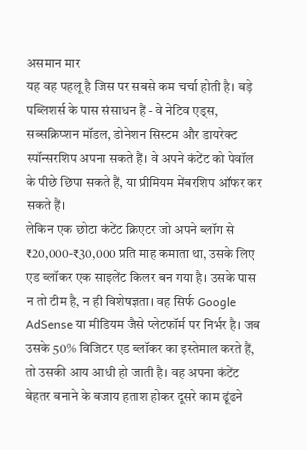असमान मार
यह वह पहलू है जिस पर सबसे कम चर्चा होती है। बड़े पब्लिशर्स के पास संसाधन हैं - वे नेटिव एड्स, सब्सक्रिप्शन मॉडल, डोनेशन सिस्टम और डायरेक्ट स्पॉन्सरशिप अपना सकते हैं। वे अपने कंटेंट को पेवॉल के पीछे छिपा सकते हैं, या प्रीमियम मेंबरशिप ऑफर कर सकते हैं।
लेकिन एक छोटा कंटेंट क्रिएटर जो अपने ब्लॉग से ₹20,000-₹30,000 प्रति माह कमाता था, उसके लिए एड ब्लॉकर एक साइलेंट किलर बन गया है। उसके पास न तो टीम है, न ही विशेषज्ञता। वह सिर्फ Google AdSense या मीडियम जैसे प्लेटफॉर्म पर निर्भर है। जब उसके 50% विजिटर एड ब्लॉकर का इस्तेमाल करते हैं, तो उसकी आय आधी हो जाती है। वह अपना कंटेंट बेहतर बनाने के बजाय हताश होकर दूसरे काम ढूंढने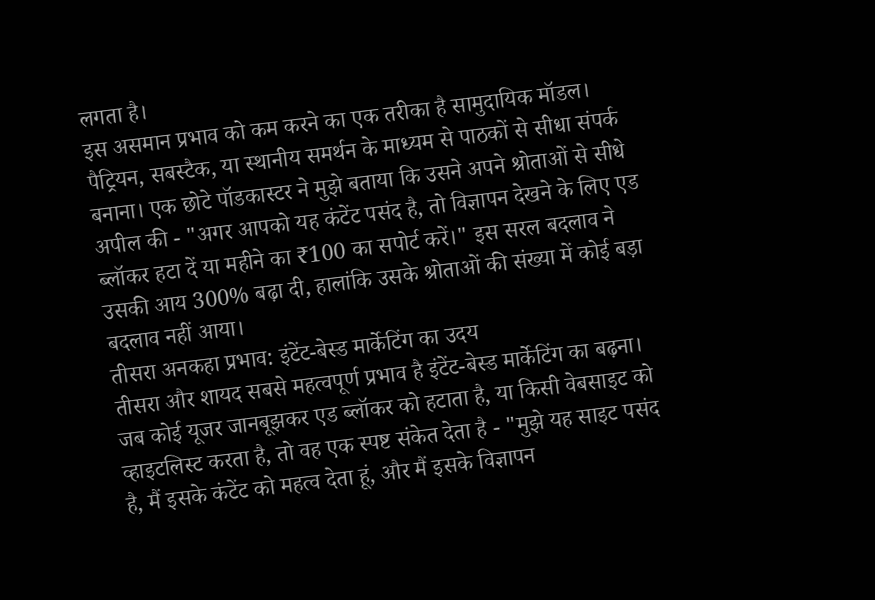लगता है।
इस असमान प्रभाव को कम करने का एक तरीका है सामुदायिक मॉडल। पैट्रियन, सबस्टैक, या स्थानीय समर्थन के माध्यम से पाठकों से सीधा संपर्क बनाना। एक छोटे पॉडकास्टर ने मुझे बताया कि उसने अपने श्रोताओं से सीधे अपील की - "अगर आपको यह कंटेंट पसंद है, तो विज्ञापन देखने के लिए एड ब्लॉकर हटा दें या महीने का ₹100 का सपोर्ट करें।" इस सरल बदलाव ने उसकी आय 300% बढ़ा दी, हालांकि उसके श्रोताओं की संख्या में कोई बड़ा बदलाव नहीं आया।
तीसरा अनकहा प्रभाव: इंटेंट-बेस्ड मार्केटिंग का उदय
तीसरा और शायद सबसे महत्वपूर्ण प्रभाव है इंटेंट-बेस्ड मार्केटिंग का बढ़ना। जब कोई यूजर जानबूझकर एड ब्लॉकर को हटाता है, या किसी वेबसाइट को व्हाइटलिस्ट करता है, तो वह एक स्पष्ट संकेत देता है - "मुझे यह साइट पसंद है, मैं इसके कंटेंट को महत्व देता हूं, और मैं इसके विज्ञापन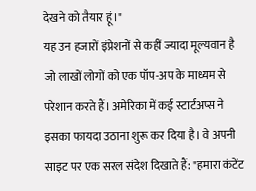देखने को तैयार हूं।"
यह उन हजारों इंप्रेशनों से कहीं ज्यादा मूल्यवान है जो लाखों लोगों को एक पॉप-अप के माध्यम से परेशान करते हैं। अमेरिका में कई स्टार्टअप्स ने इसका फायदा उठाना शुरू कर दिया है। वे अपनी साइट पर एक सरल संदेश दिखाते हैं: "हमारा कंटेंट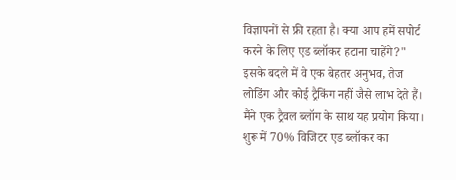विज्ञापनों से फ्री रहता है। क्या आप हमें सपोर्ट करने के लिए एड ब्लॉकर हटाना चाहेंगे?" इसके बदले में वे एक बेहतर अनुभव, तेज लोडिंग और कोई ट्रैकिंग नहीं जैसे लाभ देते हैं।
मैंने एक ट्रैवल ब्लॉग के साथ यह प्रयोग किया। शुरू में 70% विजिटर एड ब्लॉकर का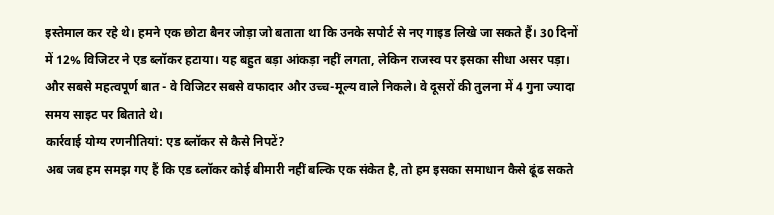इस्तेमाल कर रहे थे। हमने एक छोटा बैनर जोड़ा जो बताता था कि उनके सपोर्ट से नए गाइड लिखे जा सकते हैं। 30 दिनों में 12% विजिटर ने एड ब्लॉकर हटाया। यह बहुत बड़ा आंकड़ा नहीं लगता, लेकिन राजस्व पर इसका सीधा असर पड़ा। और सबसे महत्वपूर्ण बात - वे विजिटर सबसे वफादार और उच्च-मूल्य वाले निकले। वे दूसरों की तुलना में 4 गुना ज्यादा समय साइट पर बिताते थे।
कार्रवाई योग्य रणनीतियां: एड ब्लॉकर से कैसे निपटें?
अब जब हम समझ गए हैं कि एड ब्लॉकर कोई बीमारी नहीं बल्कि एक संकेत है, तो हम इसका समाधान कैसे ढूंढ सकते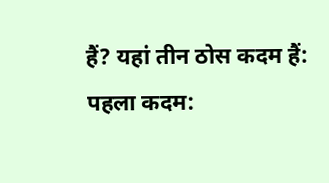हैं? यहां तीन ठोस कदम हैं:
पहला कदम: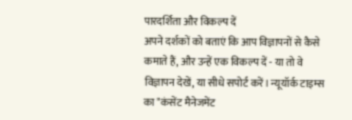पारदर्शिता और विकल्प दें
अपने दर्शकों को बताएं कि आप विज्ञापनों से कैसे कमाते हैं, और उन्हें एक विकल्प दें - या तो वे विज्ञापन देखें, या सीधे सपोर्ट करें। न्यूयॉर्क टाइम्स का "कंसेंट मैनेजमेंट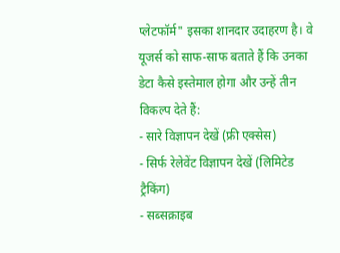प्लेटफॉर्म" इसका शानदार उदाहरण है। वे यूजर्स को साफ-साफ बताते हैं कि उनका डेटा कैसे इस्तेमाल होगा और उन्हें तीन विकल्प देते हैं:
- सारे विज्ञापन देखें (फ्री एक्सेस)
- सिर्फ रेलेवेंट विज्ञापन देखें (लिमिटेड ट्रैकिंग)
- सब्सक्राइब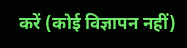करें (कोई विज्ञापन नहीं)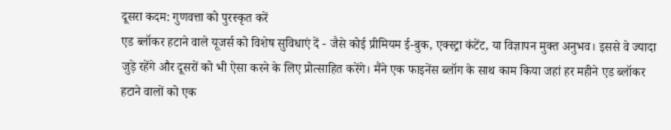दूसरा कदम: गुणवत्ता को पुरस्कृत करें
एड ब्लॉकर हटाने वाले यूजर्स को विशेष सुविधाएं दें - जैसे कोई प्रीमियम ई-बुक, एक्स्ट्रा कंटेंट, या विज्ञापन मुक्त अनुभव। इससे वे ज्यादा जुड़े रहेंगे और दूसरों को भी ऐसा करने के लिए प्रोत्साहित करेंगे। मैंने एक फाइनेंस ब्लॉग के साथ काम किया जहां हर महीने एड ब्लॉकर हटाने वालों को एक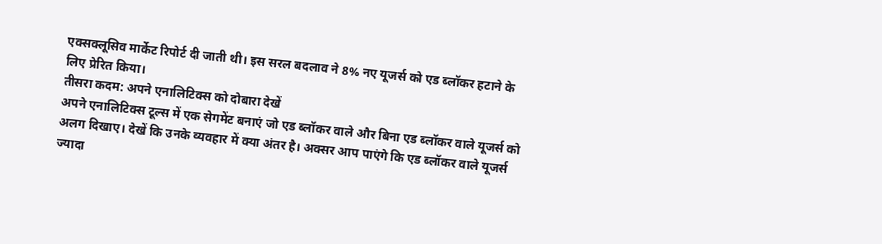एक्सक्लूसिव मार्केट रिपोर्ट दी जाती थी। इस सरल बदलाव ने 8% नए यूजर्स को एड ब्लॉकर हटाने के लिए प्रेरित किया।
तीसरा कदम: अपने एनालिटिक्स को दोबारा देखें
अपने एनालिटिक्स टूल्स में एक सेगमेंट बनाएं जो एड ब्लॉकर वाले और बिना एड ब्लॉकर वाले यूजर्स को अलग दिखाए। देखें कि उनके व्यवहार में क्या अंतर है। अक्सर आप पाएंगे कि एड ब्लॉकर वाले यूजर्स ज्यादा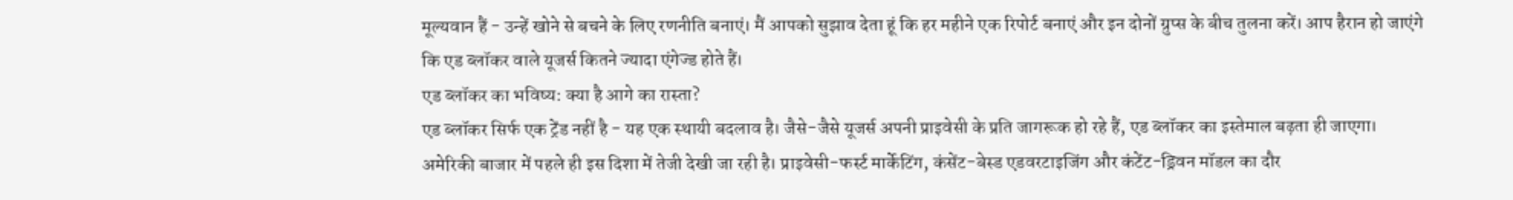मूल्यवान हैं - उन्हें खोने से बचने के लिए रणनीति बनाएं। मैं आपको सुझाव देता हूं कि हर महीने एक रिपोर्ट बनाएं और इन दोनों ग्रुप्स के बीच तुलना करें। आप हैरान हो जाएंगे कि एड ब्लॉकर वाले यूजर्स कितने ज्यादा एंगेज्ड होते हैं।
एड ब्लॉकर का भविष्य: क्या है आगे का रास्ता?
एड ब्लॉकर सिर्फ एक ट्रेंड नहीं है - यह एक स्थायी बदलाव है। जैसे-जैसे यूजर्स अपनी प्राइवेसी के प्रति जागरूक हो रहे हैं, एड ब्लॉकर का इस्तेमाल बढ़ता ही जाएगा। अमेरिकी बाजार में पहले ही इस दिशा में तेजी देखी जा रही है। प्राइवेसी-फर्स्ट मार्केटिंग, कंसेंट-बेस्ड एडवरटाइजिंग और कंटेंट-ड्रिवन मॉडल का दौर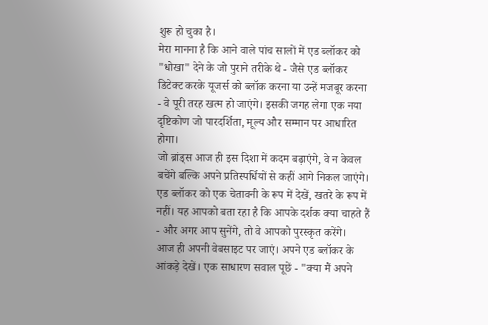शुरू हो चुका है।
मेरा मानना है कि आने वाले पांच सालों में एड ब्लॉकर को "धोखा" देने के जो पुराने तरीके थे - जैसे एड ब्लॉकर डिटेक्ट करके यूजर्स को ब्लॉक करना या उन्हें मजबूर करना - वे पूरी तरह खत्म हो जाएंगे। इसकी जगह लेगा एक नया दृष्टिकोण जो पारदर्शिता, मूल्य और सम्मान पर आधारित होगा।
जो ब्रांड्स आज ही इस दिशा में कदम बढ़ाएंगे, वे न केवल बचेंगे बल्कि अपने प्रतिस्पर्धियों से कहीं आगे निकल जाएंगे। एड ब्लॉकर को एक चेतावनी के रूप में देखें, खतरे के रूप में नहीं। यह आपको बता रहा है कि आपके दर्शक क्या चाहते हैं - और अगर आप सुनेंगे, तो वे आपको पुरस्कृत करेंगे।
आज ही अपनी वेबसाइट पर जाएं। अपने एड ब्लॉकर के आंकड़े देखें। एक साधारण सवाल पूछें - "क्या मैं अपने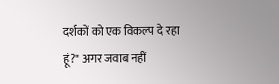दर्शकों को एक विकल्प दे रहा हूं?" अगर जवाब नहीं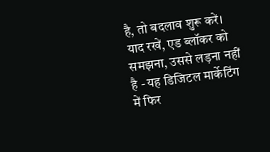है, तो बदलाव शुरू करें। याद रखें, एड ब्लॉकर को समझना, उससे लड़ना नहीं है - यह डिजिटल मार्केटिंग में फिर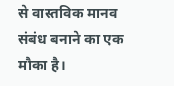से वास्तविक मानव संबंध बनाने का एक मौका है।